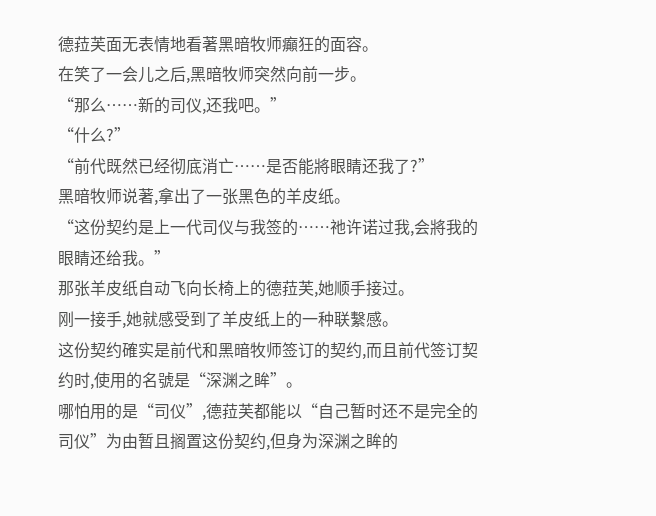德菈芙面无表情地看著黑暗牧师癲狂的面容。
在笑了一会儿之后,黑暗牧师突然向前一步。
“那么……新的司仪,还我吧。”
“什么?”
“前代既然已经彻底消亡……是否能將眼睛还我了?”
黑暗牧师说著,拿出了一张黑色的羊皮纸。
“这份契约是上一代司仪与我签的……祂许诺过我,会將我的眼睛还给我。”
那张羊皮纸自动飞向长椅上的德菈芙,她顺手接过。
刚一接手,她就感受到了羊皮纸上的一种联繫感。
这份契约確实是前代和黑暗牧师签订的契约,而且前代签订契约时,使用的名號是“深渊之眸”。
哪怕用的是“司仪”,德菈芙都能以“自己暂时还不是完全的司仪”为由暂且搁置这份契约,但身为深渊之眸的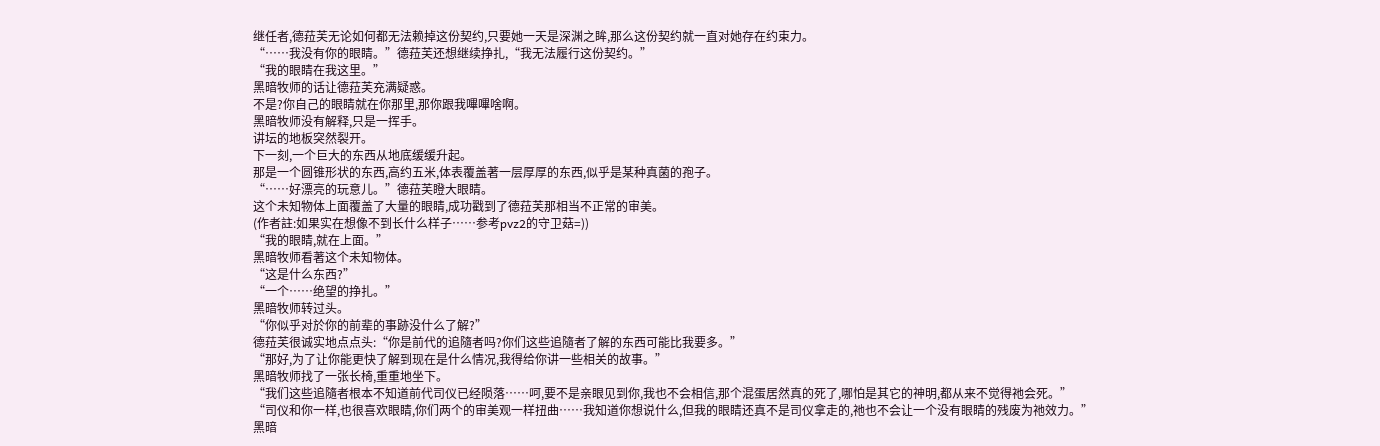继任者,德菈芙无论如何都无法赖掉这份契约,只要她一天是深渊之眸,那么这份契约就一直对她存在约束力。
“……我没有你的眼睛。”德菈芙还想继续挣扎,“我无法履行这份契约。”
“我的眼睛在我这里。”
黑暗牧师的话让德菈芙充满疑惑。
不是?你自己的眼睛就在你那里,那你跟我嗶嗶啥啊。
黑暗牧师没有解释,只是一挥手。
讲坛的地板突然裂开。
下一刻,一个巨大的东西从地底缓缓升起。
那是一个圆锥形状的东西,高约五米,体表覆盖著一层厚厚的东西,似乎是某种真菌的孢子。
“……好漂亮的玩意儿。”德菈芙瞪大眼睛。
这个未知物体上面覆盖了大量的眼睛,成功戳到了德菈芙那相当不正常的审美。
(作者註:如果实在想像不到长什么样子……参考pvz2的守卫菇=))
“我的眼睛,就在上面。”
黑暗牧师看著这个未知物体。
“这是什么东西?”
“一个……绝望的挣扎。”
黑暗牧师转过头。
“你似乎对於你的前辈的事跡没什么了解?”
德菈芙很诚实地点点头:“你是前代的追隨者吗?你们这些追隨者了解的东西可能比我要多。”
“那好,为了让你能更快了解到现在是什么情况,我得给你讲一些相关的故事。”
黑暗牧师找了一张长椅,重重地坐下。
“我们这些追隨者根本不知道前代司仪已经陨落……呵,要不是亲眼见到你,我也不会相信,那个混蛋居然真的死了,哪怕是其它的神明,都从来不觉得祂会死。”
“司仪和你一样,也很喜欢眼睛,你们两个的审美观一样扭曲……我知道你想说什么,但我的眼睛还真不是司仪拿走的,祂也不会让一个没有眼睛的残废为祂效力。”
黑暗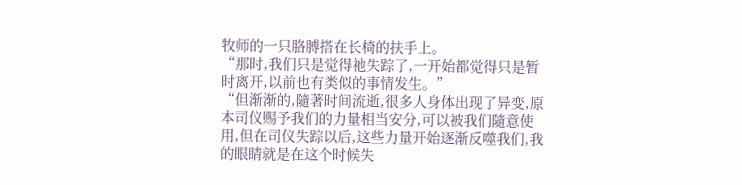牧师的一只胳膊搭在长椅的扶手上。
“那时,我们只是觉得祂失踪了,一开始都觉得只是暂时离开,以前也有类似的事情发生。”
“但渐渐的,隨著时间流逝,很多人身体出现了异变,原本司仪赐予我们的力量相当安分,可以被我们隨意使用,但在司仪失踪以后,这些力量开始逐渐反噬我们,我的眼睛就是在这个时候失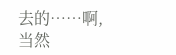去的……啊,当然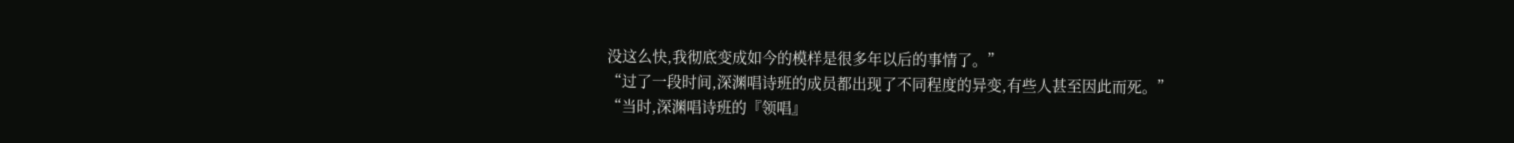没这么快,我彻底变成如今的模样是很多年以后的事情了。”
“过了一段时间,深渊唱诗班的成员都出现了不同程度的异变,有些人甚至因此而死。”
“当时,深渊唱诗班的『领唱』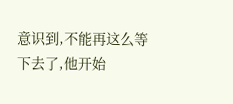意识到,不能再这么等下去了,他开始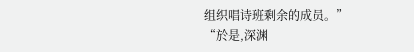组织唱诗班剩余的成员。”
“於是,深渊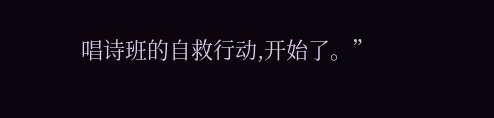唱诗班的自救行动,开始了。”